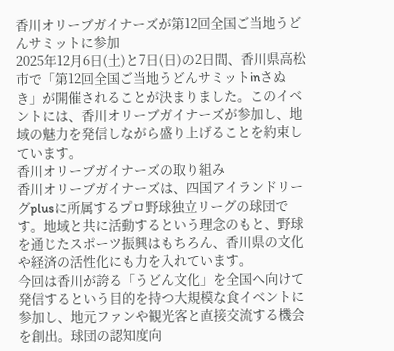香川オリーブガイナーズが第12回全国ご当地うどんサミットに参加
2025年12月6日(土)と7日(日)の2日間、香川県高松市で「第12回全国ご当地うどんサミットinさぬき」が開催されることが決まりました。このイベントには、香川オリーブガイナーズが参加し、地域の魅力を発信しながら盛り上げることを約束しています。
香川オリーブガイナーズの取り組み
香川オリーブガイナーズは、四国アイランドリーグplusに所属するプロ野球独立リーグの球団です。地域と共に活動するという理念のもと、野球を通じたスポーツ振興はもちろん、香川県の文化や経済の活性化にも力を入れています。
今回は香川が誇る「うどん文化」を全国へ向けて発信するという目的を持つ大規模な食イベントに参加し、地元ファンや観光客と直接交流する機会を創出。球団の認知度向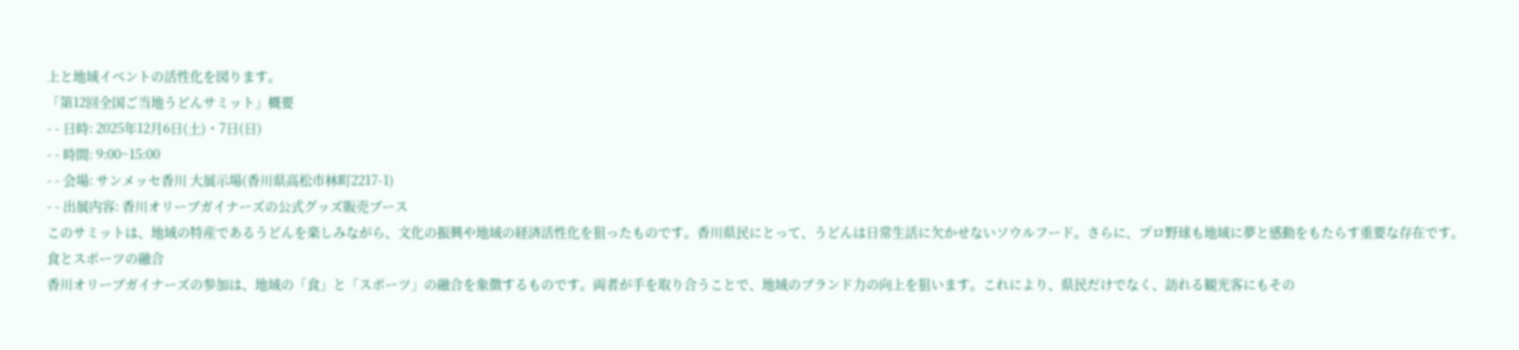上と地域イベントの活性化を図ります。
「第12回全国ご当地うどんサミット」概要
- - 日時: 2025年12月6日(土)・7日(日)
- - 時間: 9:00~15:00
- - 会場: サンメッセ香川 大展示場(香川県高松市林町2217-1)
- - 出展内容: 香川オリーブガイナーズの公式グッズ販売ブース
このサミットは、地域の特産であるうどんを楽しみながら、文化の振興や地域の経済活性化を狙ったものです。香川県民にとって、うどんは日常生活に欠かせないソウルフード。さらに、プロ野球も地域に夢と感動をもたらす重要な存在です。
食とスポーツの融合
香川オリーブガイナーズの参加は、地域の「食」と「スポーツ」の融合を象徴するものです。両者が手を取り合うことで、地域のブランド力の向上を狙います。これにより、県民だけでなく、訪れる観光客にもその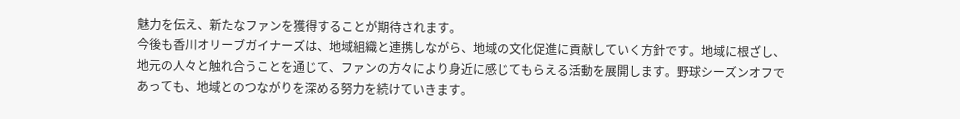魅力を伝え、新たなファンを獲得することが期待されます。
今後も香川オリーブガイナーズは、地域組織と連携しながら、地域の文化促進に貢献していく方針です。地域に根ざし、地元の人々と触れ合うことを通じて、ファンの方々により身近に感じてもらえる活動を展開します。野球シーズンオフであっても、地域とのつながりを深める努力を続けていきます。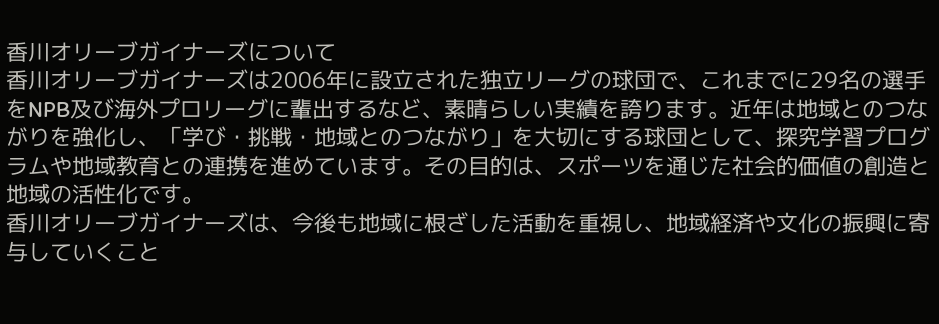香川オリーブガイナーズについて
香川オリーブガイナーズは2006年に設立された独立リーグの球団で、これまでに29名の選手をNPB及び海外プロリーグに輩出するなど、素晴らしい実績を誇ります。近年は地域とのつながりを強化し、「学び・挑戦・地域とのつながり」を大切にする球団として、探究学習プログラムや地域教育との連携を進めています。その目的は、スポーツを通じた社会的価値の創造と地域の活性化です。
香川オリーブガイナーズは、今後も地域に根ざした活動を重視し、地域経済や文化の振興に寄与していくこと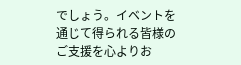でしょう。イベントを通じて得られる皆様のご支援を心よりお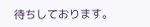待ちしております。